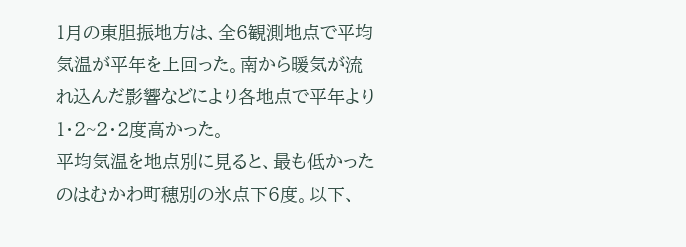1月の東胆振地方は、全6観測地点で平均気温が平年を上回った。南から暖気が流れ込んだ影響などにより各地点で平年より1・2~2・2度高かった。
平均気温を地点別に見ると、最も低かったのはむかわ町穂別の氷点下6度。以下、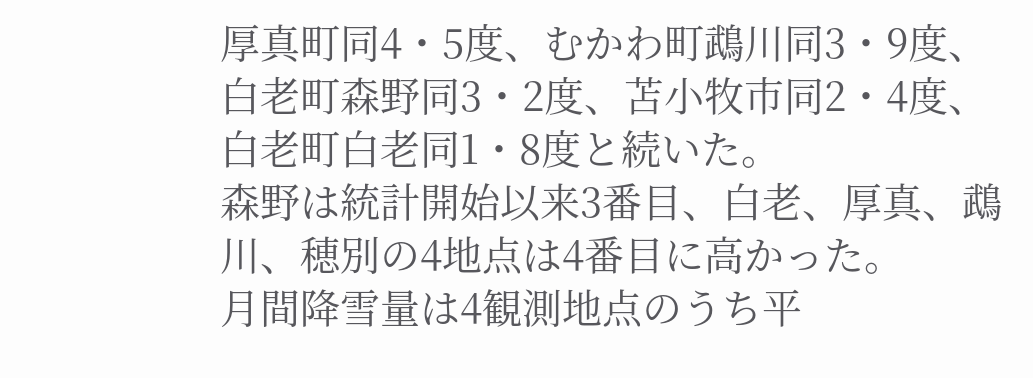厚真町同4・5度、むかわ町鵡川同3・9度、白老町森野同3・2度、苫小牧市同2・4度、白老町白老同1・8度と続いた。
森野は統計開始以来3番目、白老、厚真、鵡川、穂別の4地点は4番目に高かった。
月間降雪量は4観測地点のうち平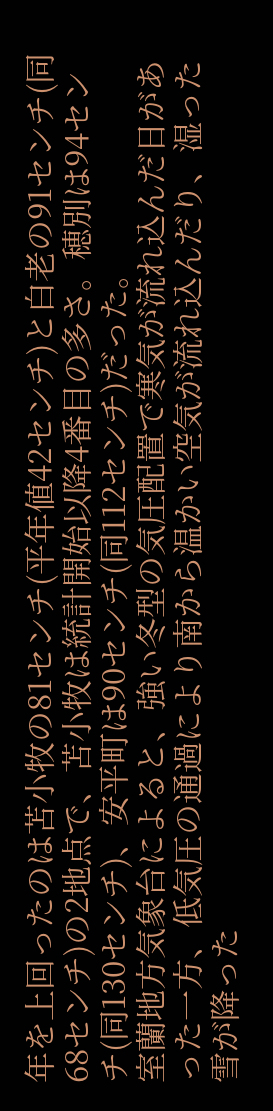年を上回ったのは苫小牧の81センチ(平年値42センチ)と白老の91センチ(同68センチ)の2地点で、苫小牧は統計開始以降4番目の多さ。穂別は94センチ(同130センチ)、安平町は90センチ(同112センチ)だった。
室蘭地方気象台によると、強い冬型の気圧配置で寒気が流れ込んだ日があった一方、低気圧の通過により南から温かい空気が流れ込んだり、湿った雪が降った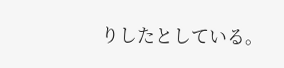りしたとしている。